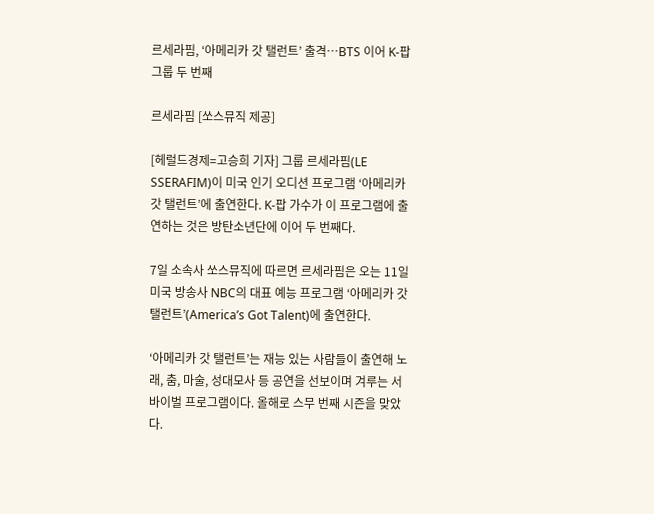르세라핌, ‘아메리카 갓 탤런트’ 출격…BTS 이어 K-팝 그룹 두 번째

르세라핌 [쏘스뮤직 제공]

[헤럴드경제=고승희 기자] 그룹 르세라핌(LE SSERAFIM)이 미국 인기 오디션 프로그램 ‘아메리카 갓 탤런트’에 출연한다. K-팝 가수가 이 프로그램에 출연하는 것은 방탄소년단에 이어 두 번째다.

7일 소속사 쏘스뮤직에 따르면 르세라핌은 오는 11일 미국 방송사 NBC의 대표 예능 프로그램 ‘아메리카 갓 탤런트’(America’s Got Talent)에 출연한다.

‘아메리카 갓 탤런트’는 재능 있는 사람들이 출연해 노래, 춤, 마술, 성대모사 등 공연을 선보이며 겨루는 서바이벌 프로그램이다. 올해로 스무 번째 시즌을 맞았다.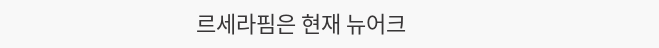르세라핌은 현재 뉴어크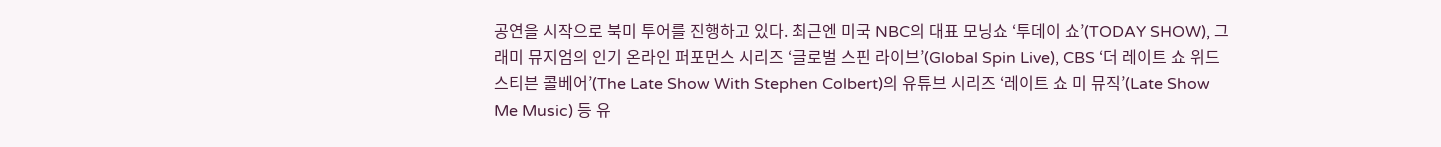공연을 시작으로 북미 투어를 진행하고 있다. 최근엔 미국 NBC의 대표 모닝쇼 ‘투데이 쇼’(TODAY SHOW), 그래미 뮤지엄의 인기 온라인 퍼포먼스 시리즈 ‘글로벌 스핀 라이브’(Global Spin Live), CBS ‘더 레이트 쇼 위드 스티븐 콜베어’(The Late Show With Stephen Colbert)의 유튜브 시리즈 ‘레이트 쇼 미 뮤직’(Late Show Me Music) 등 유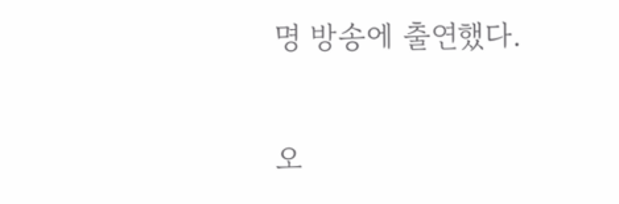명 방송에 출연했다.

오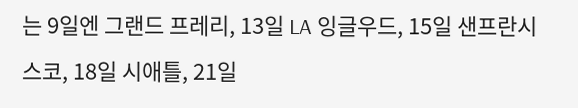는 9일엔 그랜드 프레리, 13일 LA 잉글우드, 15일 샌프란시스코, 18일 시애틀, 21일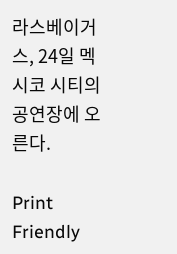라스베이거스, 24일 멕시코 시티의 공연장에 오른다.

Print Friendly